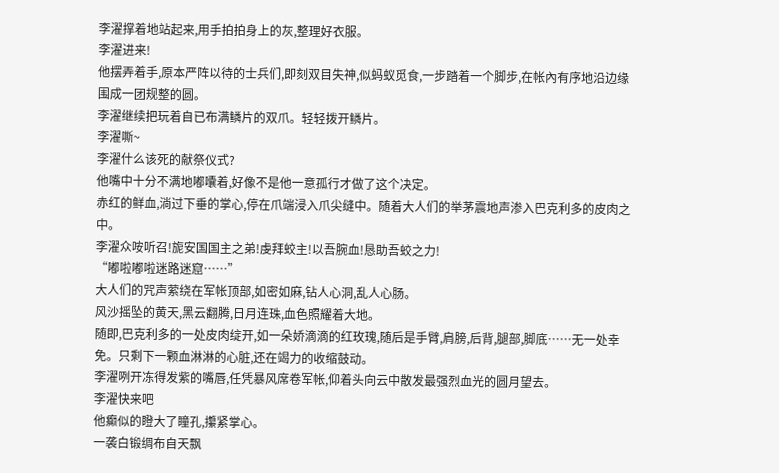李濯撑着地站起来,用手拍拍身上的灰,整理好衣服。
李濯进来!
他摆弄着手,原本严阵以待的士兵们,即刻双目失神,似蚂蚁觅食,一步踏着一个脚步,在帐內有序地沿边缘围成一团规整的圆。
李濯继续把玩着自已布满鳞片的双爪。轻轻拨开鳞片。
李濯嘶~
李濯什么该死的献祭仪式?
他嘴中十分不满地嘟囔着,好像不是他一意孤行才做了这个决定。
赤红的鲜血,淌过下垂的掌心,停在爪端浸入爪尖缝中。随着大人们的举茅震地声渗入巴克利多的皮肉之中。
李濯众咹听召!旎安国国主之弟!虔拜蛟主!以吾腕血!恳助吾蛟之力!
“嘟啦嘟啦迷路迷窟……”
大人们的咒声萦绕在军帐顶部,如密如麻,钻人心洞,乱人心肠。
风沙摇坠的黄天,黑云翻腾,日月连珠,血色照耀着大地。
随即,巴克利多的一处皮肉绽开,如一朵娇滴滴的红玫瑰,随后是手臂,肩膀,后背,腿部,脚底……无一处幸免。只剩下一颗血淋淋的心脏,还在竭力的收缩鼓动。
李濯咧开冻得发紫的嘴唇,任凭暴风席卷军帐,仰着头向云中散发最强烈血光的圆月望去。
李濯快来吧
他癫似的瞪大了瞳孔,攥紧掌心。
一袭白锻绸布自天飘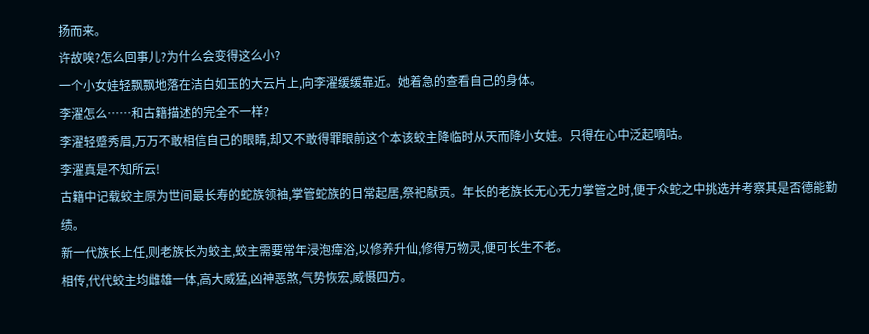扬而来。
许故唉?怎么回事儿?为什么会变得这么小?
一个小女娃轻飘飘地落在洁白如玉的大云片上,向李濯缓缓靠近。她着急的查看自己的身体。
李濯怎么……和古籍描述的完全不一样?
李濯轻蹙秀眉,万万不敢相信自己的眼睛,却又不敢得罪眼前这个本该蛟主降临时从天而降小女娃。只得在心中泛起嘀咕。
李濯真是不知所云!
古籍中记载蛟主原为世间最长寿的蛇族领袖,掌管蛇族的日常起居,祭祀献贡。年长的老族长无心无力掌管之时,便于众蛇之中挑选并考察其是否德能勤绩。
新一代族长上任,则老族长为蛟主,蛟主需要常年浸泡瘴浴,以修养升仙,修得万物灵,便可长生不老。
相传,代代蛟主均雌雄一体,高大威猛,凶神恶煞,气势恢宏,威慑四方。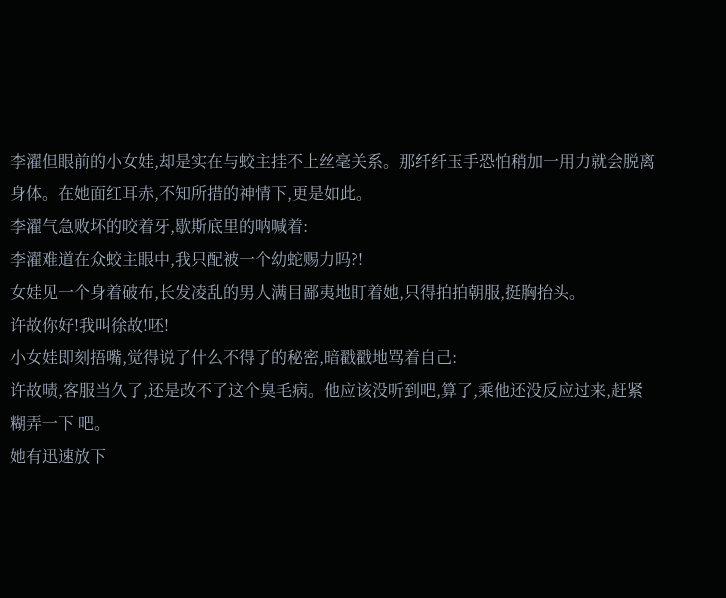李濯但眼前的小女娃,却是实在与蛟主挂不上丝毫关系。那纤纤玉手恐怕稍加一用力就会脱离身体。在她面红耳赤,不知所措的神情下,更是如此。
李濯气急败坏的咬着牙,歇斯底里的呐喊着:
李濯难道在众蛟主眼中,我只配被一个幼蛇赐力吗?!
女娃见一个身着破布,长发凌乱的男人满目鄙夷地盯着她,只得拍拍朝服,挺胸抬头。
许故你好!我叫徐故!呸!
小女娃即刻捂嘴,觉得说了什么不得了的秘密,暗戳戳地骂着自己:
许故啧,客服当久了,还是改不了这个臭毛病。他应该没听到吧,算了,乘他还没反应过来,赶紧糊弄一下 吧。
她有迅速放下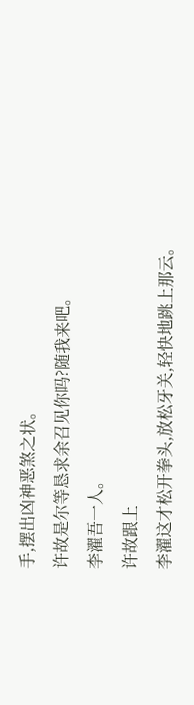手,摆出凶神恶煞之状。
许故是尔等恳求余召见你吗?随我来吧。
李濯吾一人。
许故跟上
李濯这才松开拳头,放松牙关,轻快地跳上那云。